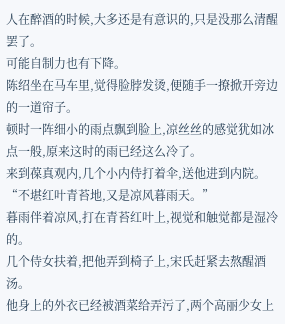人在醉酒的时候,大多还是有意识的,只是没那么清醒罢了。
可能自制力也有下降。
陈绍坐在马车里,觉得脸脖发烫,便随手一撩掀开旁边的一道帘子。
顿时一阵细小的雨点飘到脸上,凉丝丝的感觉犹如冰点一般,原来这时的雨已经这么冷了。
来到葆真观内,几个小内侍打着伞,送他进到内院。
“不堪红叶青苔地,又是凉风暮雨天。”
暮雨伴着凉风,打在青苔红叶上,视觉和触觉都是湿冷的。
几个侍女扶着,把他弄到椅子上,宋氏赶紧去熬醒酒汤。
他身上的外衣已经被酒菜给弄污了,两个高丽少女上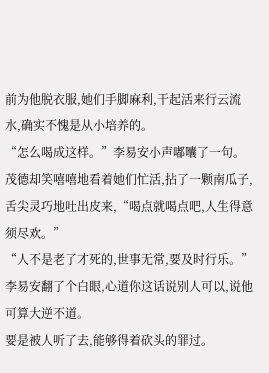前为他脱衣服,她们手脚麻利,干起活来行云流水,确实不愧是从小培养的。
“怎么喝成这样。”李易安小声嘟囔了一句。
茂德却笑嘻嘻地看着她们忙活,拈了一颗南瓜子,舌尖灵巧地吐出皮来,“喝点就喝点吧,人生得意须尽欢。”
“人不是老了才死的,世事无常,要及时行乐。”
李易安翻了个白眼,心道你这话说别人可以,说他可算大逆不道。
要是被人听了去,能够得着砍头的罪过。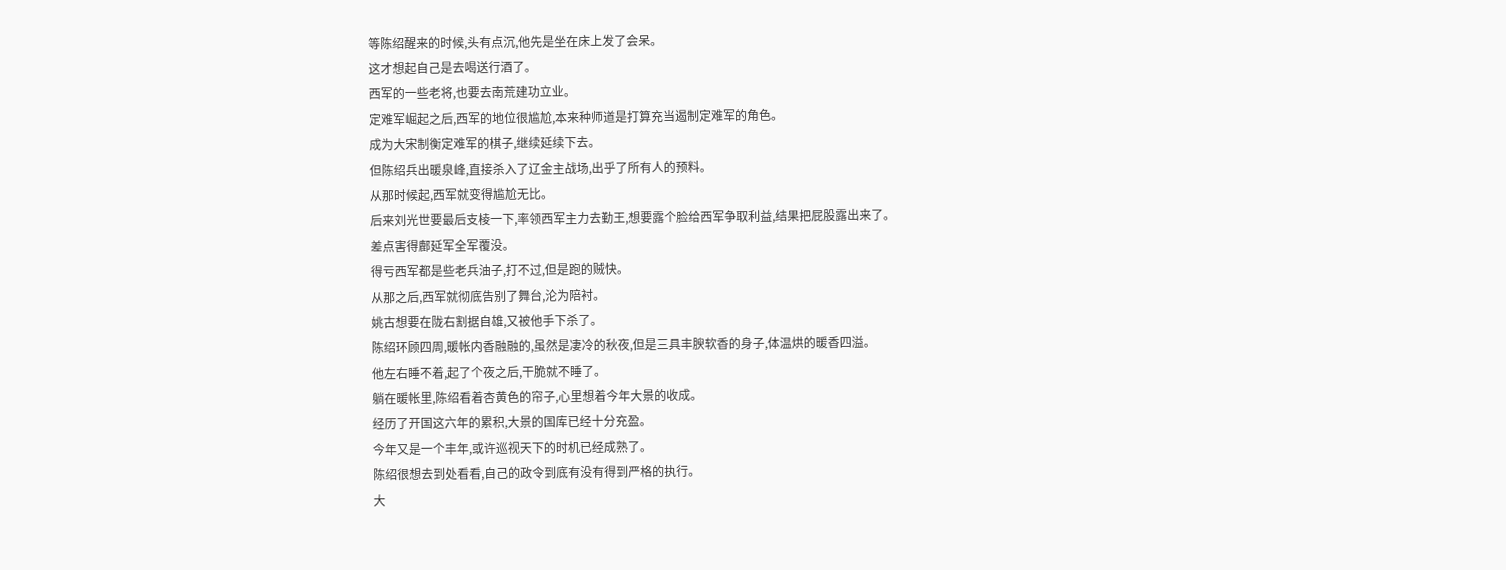等陈绍醒来的时候,头有点沉,他先是坐在床上发了会呆。
这才想起自己是去喝送行酒了。
西军的一些老将,也要去南荒建功立业。
定难军崛起之后,西军的地位很尴尬,本来种师道是打算充当遏制定难军的角色。
成为大宋制衡定难军的棋子,继续延续下去。
但陈绍兵出暖泉峰,直接杀入了辽金主战场,出乎了所有人的预料。
从那时候起,西军就变得尴尬无比。
后来刘光世要最后支棱一下,率领西军主力去勤王,想要露个脸给西军争取利益,结果把屁股露出来了。
差点害得鄜延军全军覆没。
得亏西军都是些老兵油子,打不过,但是跑的贼快。
从那之后,西军就彻底告别了舞台,沦为陪衬。
姚古想要在陇右割据自雄,又被他手下杀了。
陈绍环顾四周,暖帐内香融融的,虽然是凄冷的秋夜,但是三具丰腴软香的身子,体温烘的暖香四溢。
他左右睡不着,起了个夜之后,干脆就不睡了。
躺在暖帐里,陈绍看着杏黄色的帘子,心里想着今年大景的收成。
经历了开国这六年的累积,大景的国库已经十分充盈。
今年又是一个丰年,或许巡视天下的时机已经成熟了。
陈绍很想去到处看看,自己的政令到底有没有得到严格的执行。
大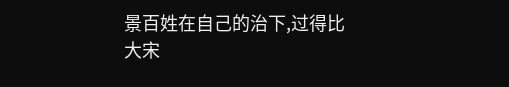景百姓在自己的治下,过得比大宋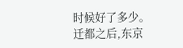时候好了多少。
迁都之后,东京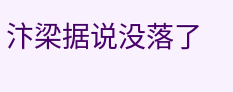汴梁据说没落了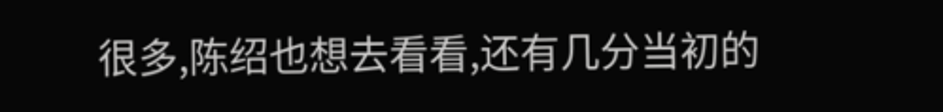很多,陈绍也想去看看,还有几分当初的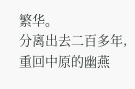繁华。
分离出去二百多年,重回中原的幽燕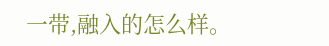一带,融入的怎么样。